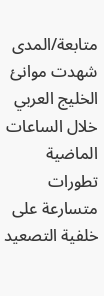متابعة/المدى
شهدت موانئ الخليج العربي خلال الساعات الماضية تطورات متسارعة على خلفية التصعيد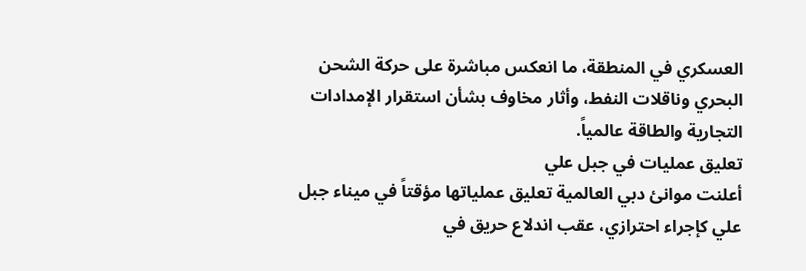العسكري في المنطقة، ما انعكس مباشرة على حركة الشحن البحري وناقلات النفط، وأثار مخاوف بشأن استقرار الإمدادات التجارية والطاقة عالمياً.
تعليق عمليات في جبل علي
أعلنت موانئ دبي العالمية تعليق عملياتها مؤقتاً في ميناء جبل علي كإجراء احترازي، عقب اندلاع حريق في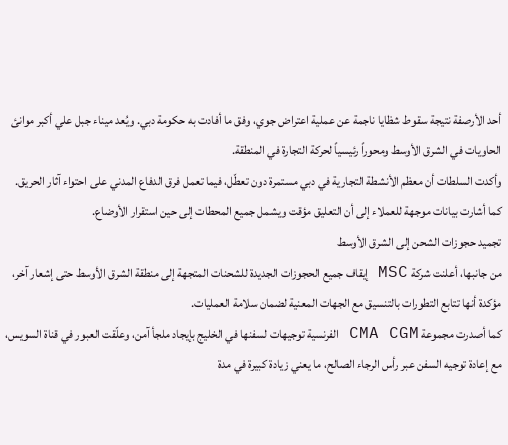أحد الأرصفة نتيجة سقوط شظايا ناجمة عن عملية اعتراض جوي، وفق ما أفادت به حكومة دبي. ويُعد ميناء جبل علي أكبر موانئ الحاويات في الشرق الأوسط ومحوراً رئيسياً لحركة التجارة في المنطقة.
وأكدت السلطات أن معظم الأنشطة التجارية في دبي مستمرة دون تعطّل، فيما تعمل فرق الدفاع المدني على احتواء آثار الحريق. كما أشارت بيانات موجهة للعملاء إلى أن التعليق مؤقت ويشمل جميع المحطات إلى حين استقرار الأوضاع.
تجميد حجوزات الشحن إلى الشرق الأوسط
من جانبها، أعلنت شركة MSC إيقاف جميع الحجوزات الجديدة للشحنات المتجهة إلى منطقة الشرق الأوسط حتى إشعار آخر، مؤكدة أنها تتابع التطورات بالتنسيق مع الجهات المعنية لضمان سلامة العمليات.
كما أصدرت مجموعة CMA CGM الفرنسية توجيهات لسفنها في الخليج بإيجاد ملجأ آمن، وعلّقت العبور في قناة السويس، مع إعادة توجيه السفن عبر رأس الرجاء الصالح، ما يعني زيادة كبيرة في مدة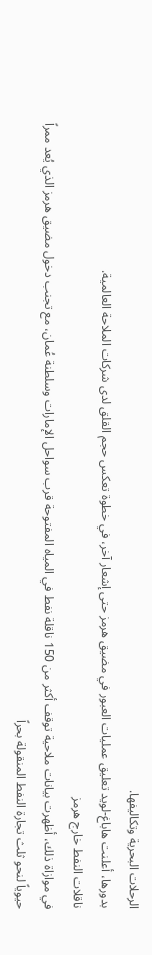الرحلات البحرية وتكاليفها.
بدورها، أعلنت هاباغ-لويد تعليق عمليات العبور في مضيق هرمز حتى إشعار آخر، في خطوة تعكس حجم القلق لدى شركات الملاحة العالمية.
ناقلات النفط خارج هرمز
في موازاة ذلك، أظهرت بيانات ملاحية توقف أكثر من 150 ناقلة نفط في المياه المفتوحة قرب سواحل الإمارات وسلطنة عُمان، مع تجنب دخول مضيق هرمز الذي يُعد ممراً حيوياً لنحو ثلث تجارة النفط المنقولة بحراً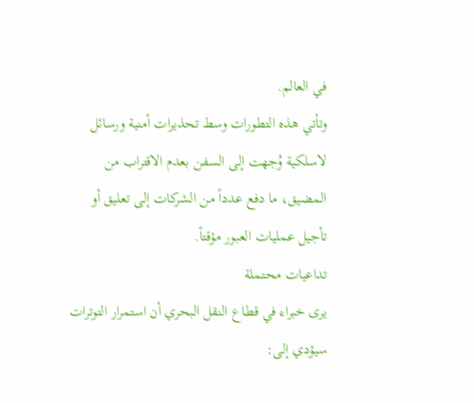في العالم.
وتأتي هذه التطورات وسط تحذيرات أمنية ورسائل لاسلكية وُجهت إلى السفن بعدم الاقتراب من المضيق، ما دفع عدداً من الشركات إلى تعليق أو تأجيل عمليات العبور مؤقتاً.
تداعيات محتملة
يرى خبراء في قطاع النقل البحري أن استمرار التوترات سيؤدي إلى: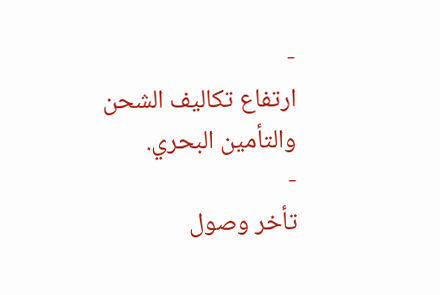-
ارتفاع تكاليف الشحن والتأمين البحري.
-
تأخر وصول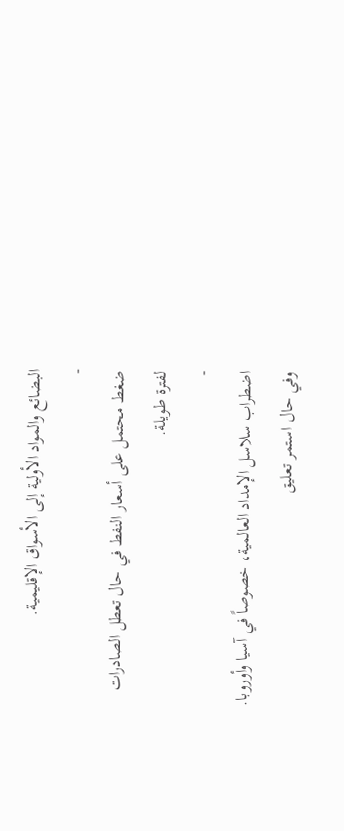البضائع والمواد الأولية إلى الأسواق الإقليمية.
-
ضغط محتمل على أسعار النفط في حال تعطل الصادرات لفترة طويلة.
-
اضطراب سلاسل الإمداد العالمية، خصوصاً في آسيا وأوروبا.
وفي حال استمر تعليق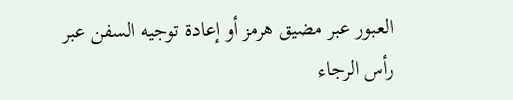العبور عبر مضيق هرمز أو إعادة توجيه السفن عبر رأس الرجاء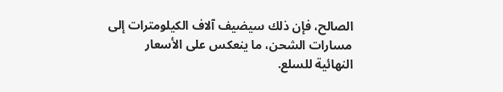الصالح، فإن ذلك سيضيف آلاف الكيلومترات إلى مسارات الشحن، ما ينعكس على الأسعار النهائية للسلع.